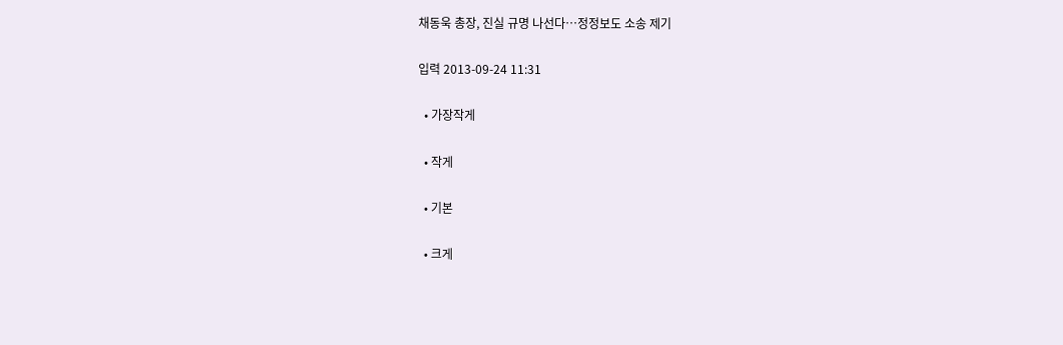채동욱 총장, 진실 규명 나선다…정정보도 소송 제기

입력 2013-09-24 11:31

  • 가장작게

  • 작게

  • 기본

  • 크게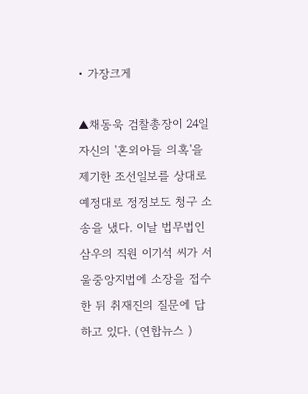• 가장크게

▲채동욱 검찰총장이 24일 자신의 '혼외아들 의혹'을 제기한 조선일보를 상대로 예정대로 정정보도 청구 소송을 냈다. 이날 법무법인 삼우의 직원 이기석 씨가 서울중앙지법에 소장을 접수한 뒤 취재진의 질문에 답하고 있다. (연합뉴스 )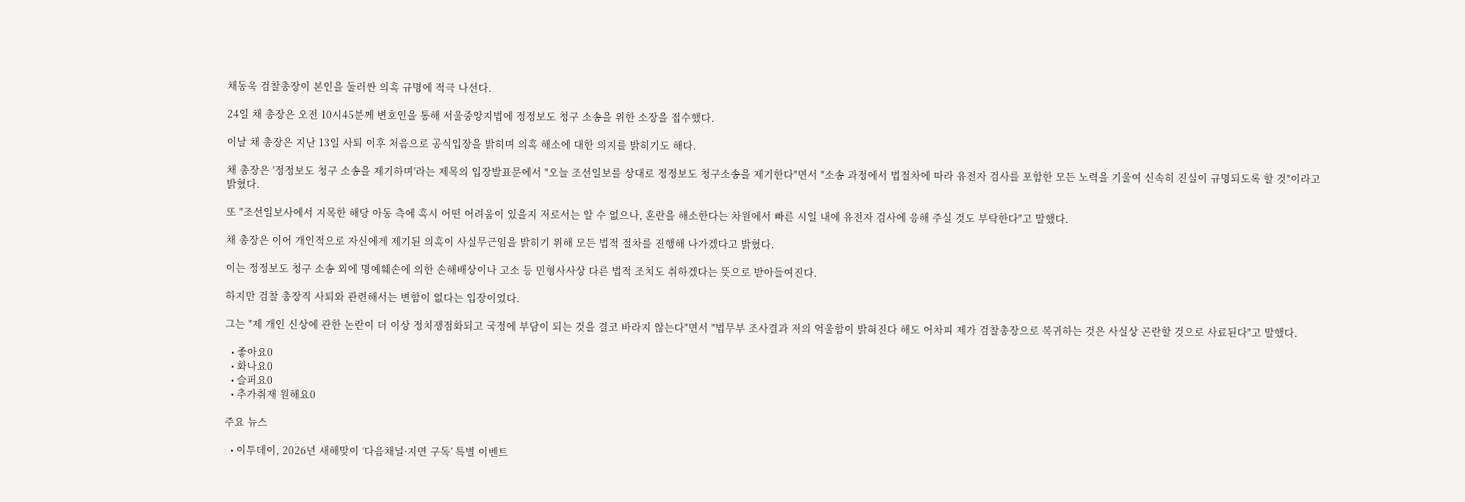채동욱 검찰총장이 본인을 둘러싼 의혹 규명에 적극 나선다.

24일 채 총장은 오전 10시45분께 변호인을 통해 서울중앙지법에 정정보도 청구 소송을 위한 소장을 접수했다.

이날 채 총장은 지난 13일 사퇴 이후 처음으로 공식입장을 밝히며 의혹 해소에 대한 의지를 밝히기도 해다.

채 총장은 '정정보도 청구 소송을 제기하며'라는 제목의 입장발표문에서 "오늘 조선일보를 상대로 정정보도 청구소송을 제기한다"면서 "소송 과정에서 법절차에 따라 유전자 검사를 포함한 모든 노력을 기울여 신속히 진실이 규명되도록 할 것"이라고 밝혔다.

또 "조선일보사에서 지목한 해당 아동 측에 혹시 어떤 어려움이 있을지 저로서는 알 수 없으나, 혼란을 해소한다는 차원에서 빠른 시일 내에 유전자 검사에 응해 주실 것도 부탁한다"고 말했다.

채 총장은 이어 개인적으로 자신에게 제기된 의혹이 사실무근임을 밝히기 위해 모든 법적 절차를 진행해 나가겠다고 밝혔다.

이는 정정보도 청구 소송 외에 명예훼손에 의한 손해배상이나 고소 등 민형사사상 다른 법적 조치도 취하겠다는 뜻으로 받아들여진다.

하지만 검찰 총장직 사퇴와 관련해서는 변함이 없다는 입장이었다.

그는 "제 개인 신상에 관한 논란이 더 이상 정치쟁점화되고 국정에 부담이 되는 것을 결코 바라지 않는다"면서 "법무부 조사결과 저의 억울함이 밝혀진다 해도 어차피 제가 검찰총장으로 복귀하는 것은 사실상 곤란할 것으로 사료된다"고 말했다.

  • 좋아요0
  • 화나요0
  • 슬퍼요0
  • 추가취재 원해요0

주요 뉴스

  • 이투데이, 2026년 새해맞이 ‘다음채널·지면 구독’ 특별 이벤트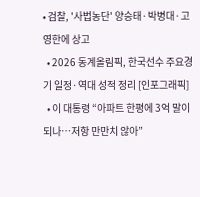• 검찰, '사법농단' 양승태·박병대·고영한에 상고
  • 2026 동계올림픽, 한국선수 주요경기 일정·역대 성적 정리 [인포그래픽]
  • 이 대통령 “아파트 한평에 3억 말이 되나…저항 만만치 않아”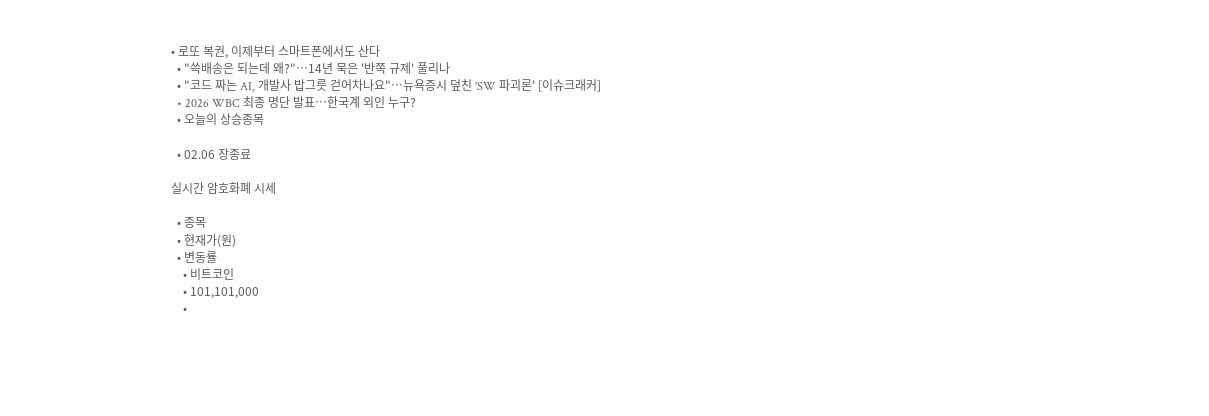• 로또 복권, 이제부터 스마트폰에서도 산다
  • "쓱배송은 되는데 왜?"…14년 묵은 '반쪽 규제' 풀리나
  • "코드 짜는 AI, 개발사 밥그릇 걷어차나요"…뉴욕증시 덮친 'SW 파괴론' [이슈크래커]
  • 2026 WBC 최종 명단 발표…한국계 외인 누구?
  • 오늘의 상승종목

  • 02.06 장종료

실시간 암호화폐 시세

  • 종목
  • 현재가(원)
  • 변동률
    • 비트코인
    • 101,101,000
    •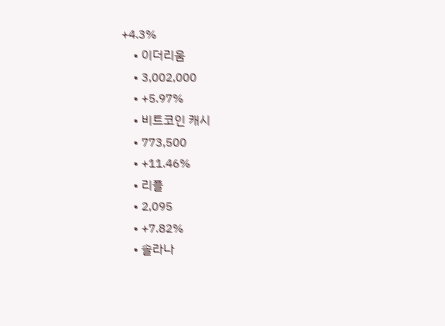+4.3%
    • 이더리움
    • 3,002,000
    • +5.97%
    • 비트코인 캐시
    • 773,500
    • +11.46%
    • 리플
    • 2,095
    • +7.82%
    • 솔라나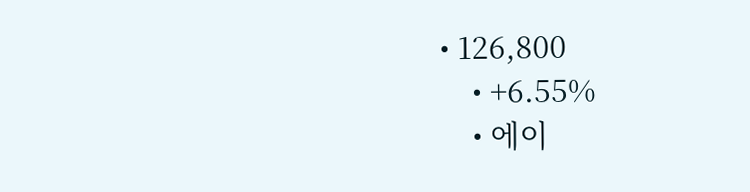• 126,800
    • +6.55%
    • 에이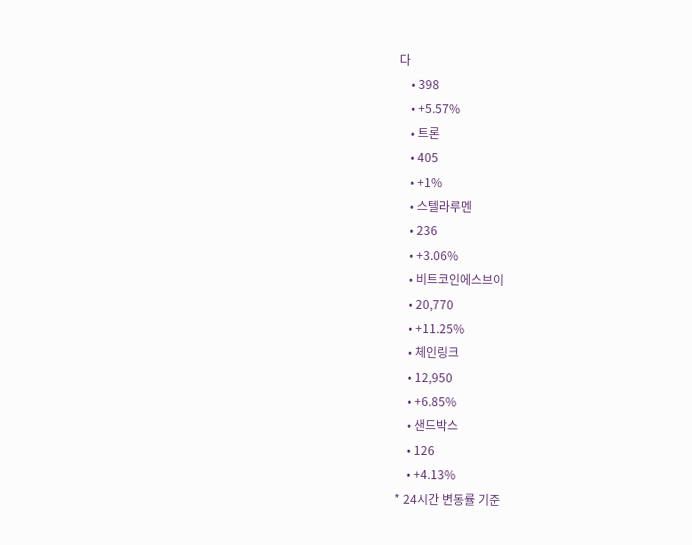다
    • 398
    • +5.57%
    • 트론
    • 405
    • +1%
    • 스텔라루멘
    • 236
    • +3.06%
    • 비트코인에스브이
    • 20,770
    • +11.25%
    • 체인링크
    • 12,950
    • +6.85%
    • 샌드박스
    • 126
    • +4.13%
* 24시간 변동률 기준